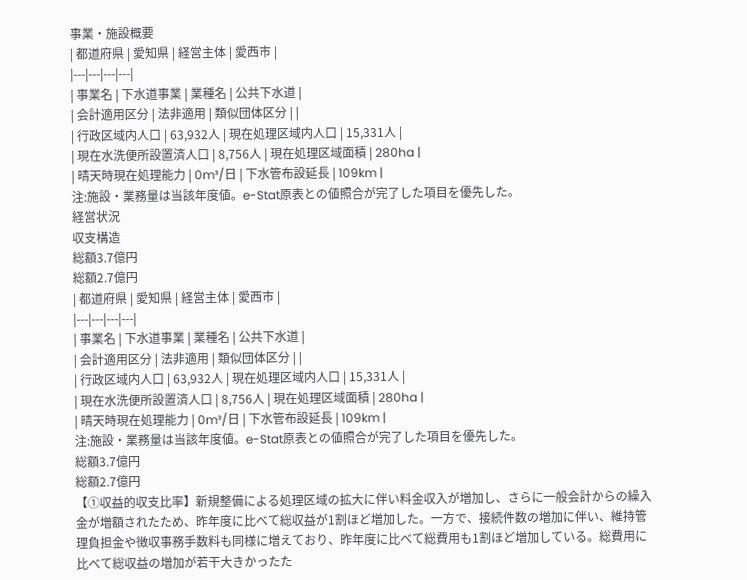事業・施設概要
| 都道府県 | 愛知県 | 経営主体 | 愛西市 |
|---|---|---|---|
| 事業名 | 下水道事業 | 業種名 | 公共下水道 |
| 会計適用区分 | 法非適用 | 類似団体区分 | |
| 行政区域内人口 | 63,932人 | 現在処理区域内人口 | 15,331人 |
| 現在水洗便所設置済人口 | 8,756人 | 現在処理区域面積 | 280ha |
| 晴天時現在処理能力 | 0m³/日 | 下水管布設延長 | 109km |
注:施設・業務量は当該年度値。e-Stat原表との値照合が完了した項目を優先した。
経営状況
収支構造
総額3.7億円
総額2.7億円
| 都道府県 | 愛知県 | 経営主体 | 愛西市 |
|---|---|---|---|
| 事業名 | 下水道事業 | 業種名 | 公共下水道 |
| 会計適用区分 | 法非適用 | 類似団体区分 | |
| 行政区域内人口 | 63,932人 | 現在処理区域内人口 | 15,331人 |
| 現在水洗便所設置済人口 | 8,756人 | 現在処理区域面積 | 280ha |
| 晴天時現在処理能力 | 0m³/日 | 下水管布設延長 | 109km |
注:施設・業務量は当該年度値。e-Stat原表との値照合が完了した項目を優先した。
総額3.7億円
総額2.7億円
【①収益的収支比率】新規整備による処理区域の拡大に伴い料金収入が増加し、さらに一般会計からの繰入金が増額されたため、昨年度に比べて総収益が1割ほど増加した。一方で、接続件数の増加に伴い、維持管理負担金や徴収事務手数料も同様に増えており、昨年度に比べて総費用も1割ほど増加している。総費用に比べて総収益の増加が若干大きかったた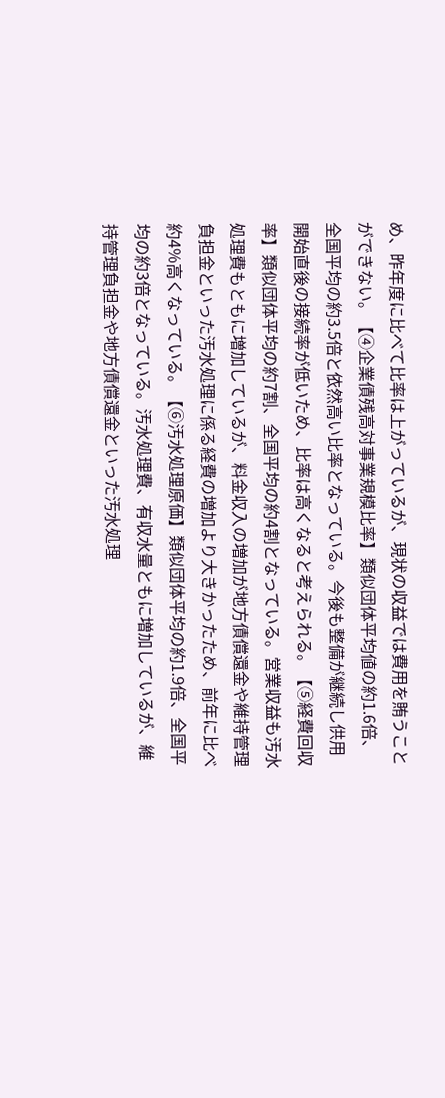め、昨年度に比べて比率は上がっているが、現状の収益では費用を賄うことができない。【④企業債残高対事業規模比率】類似団体平均値の約1.6倍、全国平均の約3.5倍と依然高い比率となっている。今後も整備が継続し供用開始直後の接続率が低いため、比率は高くなると考えられる。【⑤経費回収率】類似団体平均の約7割、全国平均の約4割となっている。営業収益も汚水処理費もともに増加しているが、料金収入の増加が地方債償還金や維持管理負担金といった汚水処理に係る経費の増加より大きかったため、前年に比べ約4%高くなっている。【⑥汚水処理原価】類似団体平均の約1.9倍、全国平均の約3倍となっている。汚水処理費、有収水量ともに増加しているが、維持管理負担金や地方債償還金といった汚水処理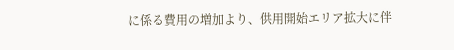に係る費用の増加より、供用開始エリア拡大に伴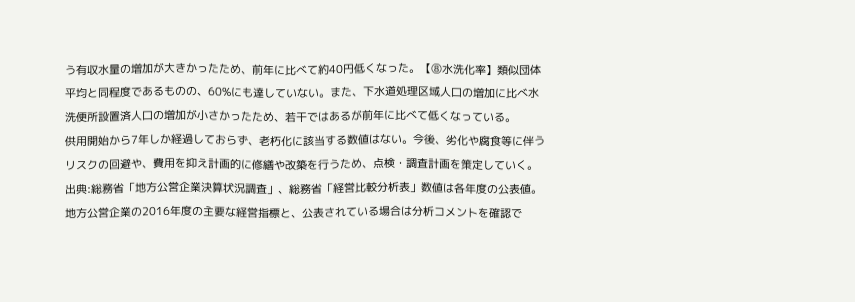う有収水量の増加が大きかったため、前年に比べて約40円低くなった。【⑧水洗化率】類似団体平均と同程度であるものの、60%にも達していない。また、下水道処理区域人口の増加に比べ水洗便所設置済人口の増加が小さかったため、若干ではあるが前年に比べて低くなっている。
供用開始から7年しか経過しておらず、老朽化に該当する数値はない。今後、劣化や腐食等に伴うリスクの回避や、費用を抑え計画的に修繕や改築を行うため、点検・調査計画を策定していく。
出典:総務省「地方公営企業決算状況調査」、総務省「経営比較分析表」数値は各年度の公表値。
地方公営企業の2016年度の主要な経営指標と、公表されている場合は分析コメントを確認で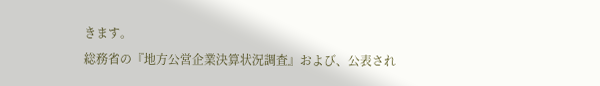きます。
総務省の『地方公営企業決算状況調査』および、公表され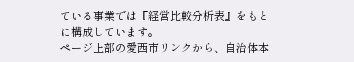ている事業では『経営比較分析表』をもとに構成しています。
ページ上部の愛西市リンクから、自治体本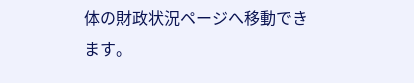体の財政状況ページへ移動できます。